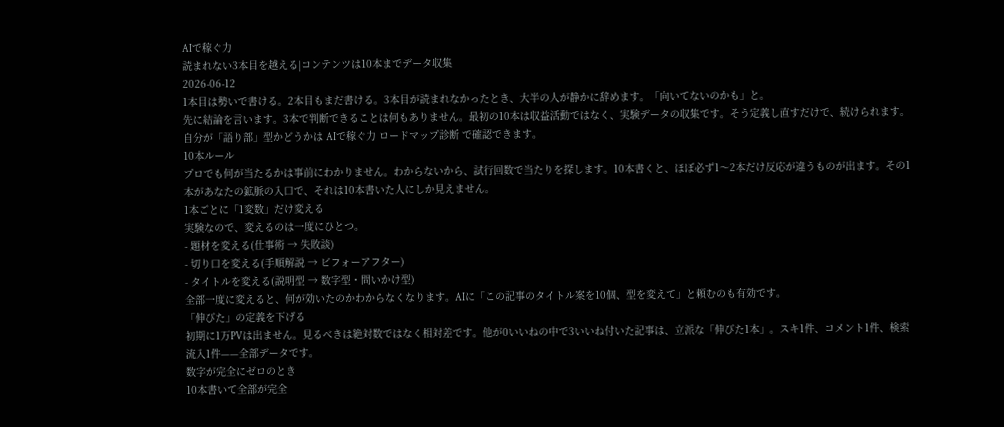AIで稼ぐ力
読まれない3本目を越える|コンテンツは10本までデータ収集
2026-06-12
1本目は勢いで書ける。2本目もまだ書ける。3本目が読まれなかったとき、大半の人が静かに辞めます。「向いてないのかも」と。
先に結論を言います。3本で判断できることは何もありません。最初の10本は収益活動ではなく、実験データの収集です。そう定義し直すだけで、続けられます。
自分が「語り部」型かどうかは AIで稼ぐ力 ロードマップ診断 で確認できます。
10本ルール
プロでも何が当たるかは事前にわかりません。わからないから、試行回数で当たりを探します。10本書くと、ほぼ必ず1〜2本だけ反応が違うものが出ます。その1本があなたの鉱脈の入口で、それは10本書いた人にしか見えません。
1本ごとに「1変数」だけ変える
実験なので、変えるのは一度にひとつ。
- 題材を変える(仕事術 → 失敗談)
- 切り口を変える(手順解説 → ビフォーアフター)
- タイトルを変える(説明型 → 数字型・問いかけ型)
全部一度に変えると、何が効いたのかわからなくなります。AIに「この記事のタイトル案を10個、型を変えて」と頼むのも有効です。
「伸びた」の定義を下げる
初期に1万PVは出ません。見るべきは絶対数ではなく相対差です。他が0いいねの中で3いいね付いた記事は、立派な「伸びた1本」。スキ1件、コメント1件、検索流入1件——全部データです。
数字が完全にゼロのとき
10本書いて全部が完全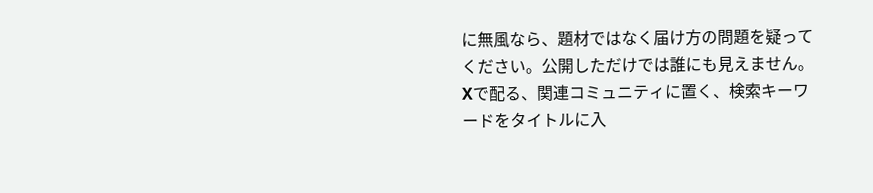に無風なら、題材ではなく届け方の問題を疑ってください。公開しただけでは誰にも見えません。Xで配る、関連コミュニティに置く、検索キーワードをタイトルに入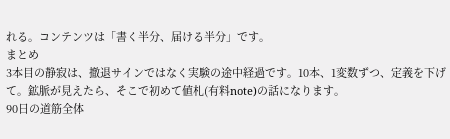れる。コンテンツは「書く半分、届ける半分」です。
まとめ
3本目の静寂は、撤退サインではなく実験の途中経過です。10本、1変数ずつ、定義を下げて。鉱脈が見えたら、そこで初めて値札(有料note)の話になります。
90日の道筋全体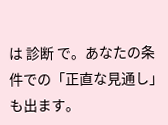は 診断 で。あなたの条件での「正直な見通し」も出ます。